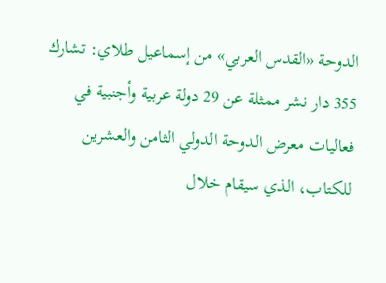الدوحة «القدس العربي» من إسماعيل طلاي: تشارك 355 دار نشر ممثلة عن 29 دولة عربية وأجنبية في فعاليات معرض الدوحة الدولي الثامن والعشرين للكتاب، الذي سيقام خلال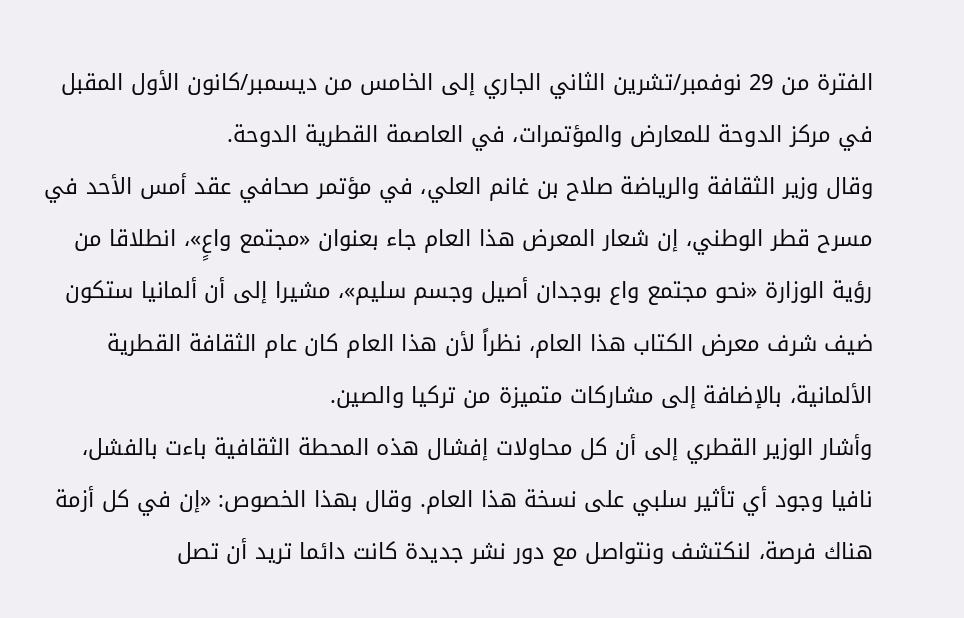الفترة من 29 نوفمبر/تشرين الثاني الجاري إلى الخامس من ديسمبر/كانون الأول المقبل في مركز الدوحة للمعارض والمؤتمرات، في العاصمة القطرية الدوحة.
وقال وزير الثقافة والرياضة صلاح بن غانم العلي، في مؤتمر صحافي عقد أمس الأحد في مسرح قطر الوطني، إن شعار المعرض هذا العام جاء بعنوان «مجتمع واعٍ»، انطلاقا من رؤية الوزارة «نحو مجتمع واع بوجدان أصيل وجسم سليم»، مشيرا إلى أن ألمانيا ستكون ضيف شرف معرض الكتاب هذا العام، نظراً لأن هذا العام كان عام الثقافة القطرية الألمانية، بالإضافة إلى مشاركات متميزة من تركيا والصين.
وأشار الوزير القطري إلى أن كل محاولات إفشال هذه المحطة الثقافية باءت بالفشل، نافيا وجود أي تأثير سلبي على نسخة هذا العام. وقال بهذا الخصوص: «إن في كل أزمة هناك فرصة، لنكتشف ونتواصل مع دور نشر جديدة كانت دائما تريد أن تصل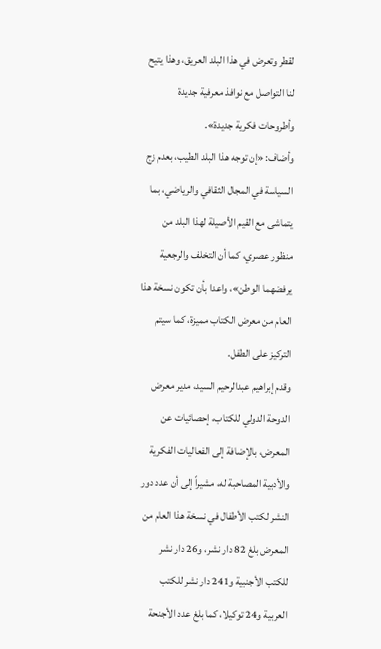لقطر وتعرض في هذا البلد العريق، وهذا يتيح لنا التواصل مع نوافذ معرفية جديدة وأطروحات فكرية جديدة».
وأضاف: «إن توجه هذا البلد الطيب، بعدم زج السياسة في المجال الثقافي والرياضي، بما يتماشى مع القيم الأصيلة لهذا البلد من منظور عصري، كما أن التخلف والرجعية يرفضهما الوطن»، واعدا بأن تكون نسخة هذا العام من معرض الكتاب مميزة، كما سيتم التركيز على الطفل.
وقدم إبراهيم عبدالرحيم السيد، مدير معرض الدوحة الدولي للكتاب، إحصائيات عن المعرض، بالإضافة إلى الفعاليات الفكرية والأدبية المصاحبة له، مشيراً إلى أن عدد دور النشر لكتب الأطفال في نسخة هذا العام من المعرض بلغ 82 دار نشر، و26 دار نشر للكتب الأجنبية و241 دار نشر للكتب العربية و24 توكيلا، كما بلغ عدد الأجنحة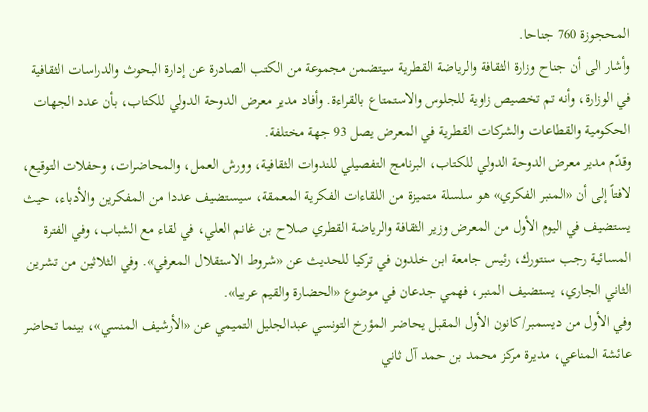المحجوزة 760 جناحا.
وأشار الى أن جناح وزارة الثقافة والرياضة القطرية سيتضمن مجموعة من الكتب الصادرة عن إدارة البحوث والدراسات الثقافية في الوزارة، وأنه تم تخصيص زاوية للجلوس والاستمتاع بالقراءة. وأفاد مدير معرض الدوحة الدولي للكتاب، بأن عدد الجهات الحكومية والقطاعات والشركات القطرية في المعرض يصل 93 جهة مختلفة.
وقدّم مدير معرض الدوحة الدولي للكتاب، البرنامج التفصيلي للندوات الثقافية، وورش العمل، والمحاضرات، وحفلات التوقيع، لافتاً إلى أن «المنبر الفكري» هو سلسلة متميزة من اللقاءات الفكرية المعمقة، سيستضيف عددا من المفكرين والأدباء، حيث يستضيف في اليوم الأول من المعرض وزير الثقافة والرياضة القطري صلاح بن غانم العلي، في لقاء مع الشباب، وفي الفترة المسائية رجب سنتورك، رئيس جامعة ابن خلدون في تركيا للحديث عن «شروط الاستقلال المعرفي». وفي الثلاثين من تشرين الثاني الجاري، يستضيف المنبر، فهمي جدعان في موضوع «الحضارة والقيم عربيا».
وفي الأول من ديسمبر/كانون الأول المقبل يحاضر المؤرخ التونسي عبدالجليل التميمي عن «الأرشيف المنسي»، بينما تحاضر عائشة المناعي، مديرة مركز محمد بن حمد آل ثاني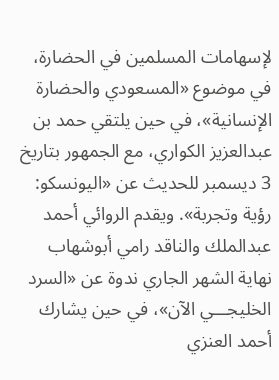لإسهامات المسلمين في الحضارة، في موضوع «المسعودي والحضارة الإنسانية»، في حين يلتقي حمد بن عبدالعزيز الكواري، مع الجمهور بتاريخ 3 ديسمبر للحديث عن «اليونسكو: رؤية وتجربة». ويقدم الروائي أحمد عبدالملك والناقد رامي أبوشهاب نهاية الشهر الجاري ندوة عن «السرد الخليجـــي الآن»، في حين يشارك أحمد العنزي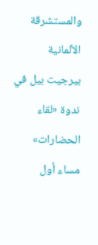والمستشرقة الألمانية بيرجيت بيل في ندوة «لقاء الحضارات» مساء أول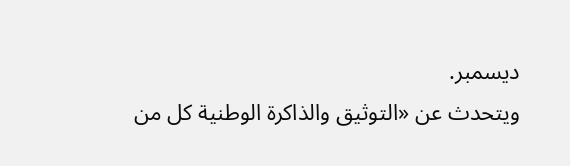ديسمبر.
ويتحدث عن «التوثيق والذاكرة الوطنية كل من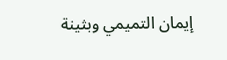إيمان التميمي وبثينة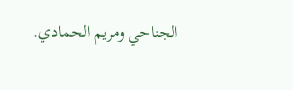الجناحي ومريم الحمادي.